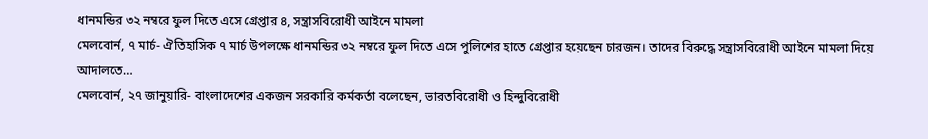ধানমন্ডির ৩২ নম্বরে ফুল দিতে এসে গ্রেপ্তার ৪, সন্ত্রাসবিরোধী আইনে মামলা
মেলবোর্ন, ৭ মার্চ- ঐতিহাসিক ৭ মার্চ উপলক্ষে ধানমন্ডির ৩২ নম্বরে ফুল দিতে এসে পুলিশের হাতে গ্রেপ্তার হয়েছেন চারজন। তাদের বিরুদ্ধে সন্ত্রাসবিরোধী আইনে মামলা দিয়ে আদালতে…
মেলবোর্ন, ২৭ জানুয়ারি- বাংলাদেশের একজন সরকারি কর্মকর্তা বলেছেন, ভারতবিরোধী ও হিন্দুবিরোধী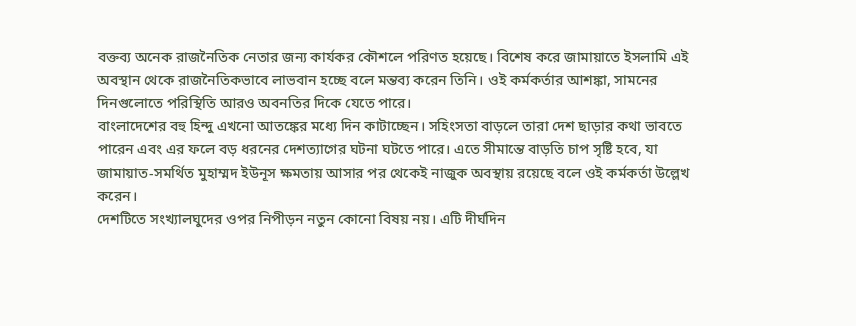বক্তব্য অনেক রাজনৈতিক নেতার জন্য কার্যকর কৌশলে পরিণত হয়েছে। বিশেষ করে জামায়াতে ইসলামি এই অবস্থান থেকে রাজনৈতিকভাবে লাভবান হচ্ছে বলে মন্তব্য করেন তিনি। ওই কর্মকর্তার আশঙ্কা, সামনের দিনগুলোতে পরিস্থিতি আরও অবনতির দিকে যেতে পারে।
বাংলাদেশের বহু হিন্দু এখনো আতঙ্কের মধ্যে দিন কাটাচ্ছেন। সহিংসতা বাড়লে তারা দেশ ছাড়ার কথা ভাবতে পারেন এবং এর ফলে বড় ধরনের দেশত্যাগের ঘটনা ঘটতে পারে। এতে সীমান্তে বাড়তি চাপ সৃষ্টি হবে, যা জামায়াত-সমর্থিত মুহাম্মদ ইউনূস ক্ষমতায় আসার পর থেকেই নাজুক অবস্থায় রয়েছে বলে ওই কর্মকর্তা উল্লেখ করেন।
দেশটিতে সংখ্যালঘুদের ওপর নিপীড়ন নতুন কোনো বিষয় নয়। এটি দীর্ঘদিন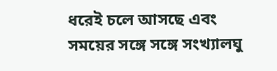ধরেই চলে আসছে এবং সময়ের সঙ্গে সঙ্গে সংখ্যালঘু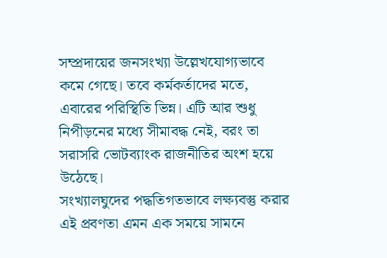সম্প্রদায়ের জনসংখ্যা উল্লেখযোগ্যভাবে কমে গেছে। তবে কর্মকর্তাদের মতে, এবারের পরিস্থিতি ভিন্ন। এটি আর শুধু নিপীড়নের মধ্যে সীমাবদ্ধ নেই, বরং তা সরাসরি ভোটব্যাংক রাজনীতির অংশ হয়ে উঠেছে।
সংখ্যালঘুদের পদ্ধতিগতভাবে লক্ষ্যবস্তু করার এই প্রবণতা এমন এক সময়ে সামনে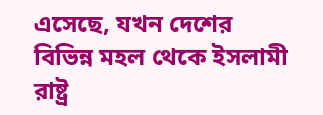এসেছে, যখন দেশের বিভিন্ন মহল থেকে ইসলামী রাষ্ট্র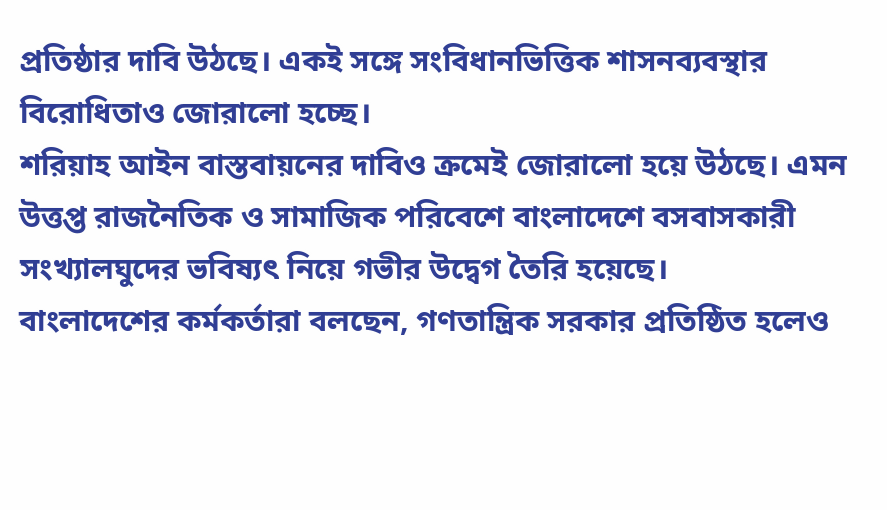প্রতিষ্ঠার দাবি উঠছে। একই সঙ্গে সংবিধানভিত্তিক শাসনব্যবস্থার বিরোধিতাও জোরালো হচ্ছে।
শরিয়াহ আইন বাস্তবায়নের দাবিও ক্রমেই জোরালো হয়ে উঠছে। এমন উত্তপ্ত রাজনৈতিক ও সামাজিক পরিবেশে বাংলাদেশে বসবাসকারী সংখ্যালঘুদের ভবিষ্যৎ নিয়ে গভীর উদ্বেগ তৈরি হয়েছে।
বাংলাদেশের কর্মকর্তারা বলছেন, গণতান্ত্রিক সরকার প্রতিষ্ঠিত হলেও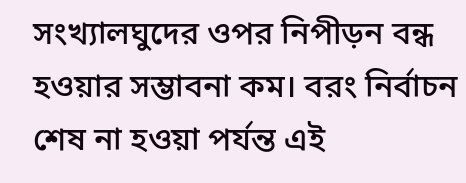সংখ্যালঘুদের ওপর নিপীড়ন বন্ধ হওয়ার সম্ভাবনা কম। বরং নির্বাচন শেষ না হওয়া পর্যন্ত এই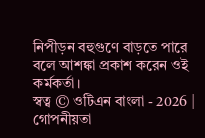নিপীড়ন বহুগুণে বাড়তে পারে বলে আশঙ্কা প্রকাশ করেন ওই কর্মকর্তা।
স্বত্ব © ওটিএন বাংলা - 2026 | গোপনীয়তা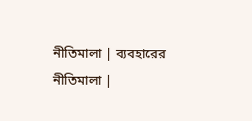নীতিমালা | ব্যবহারের নীতিমালা |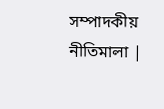সম্পাদকীয় নীতিমালা |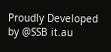Proudly Developed by @SSB it.au